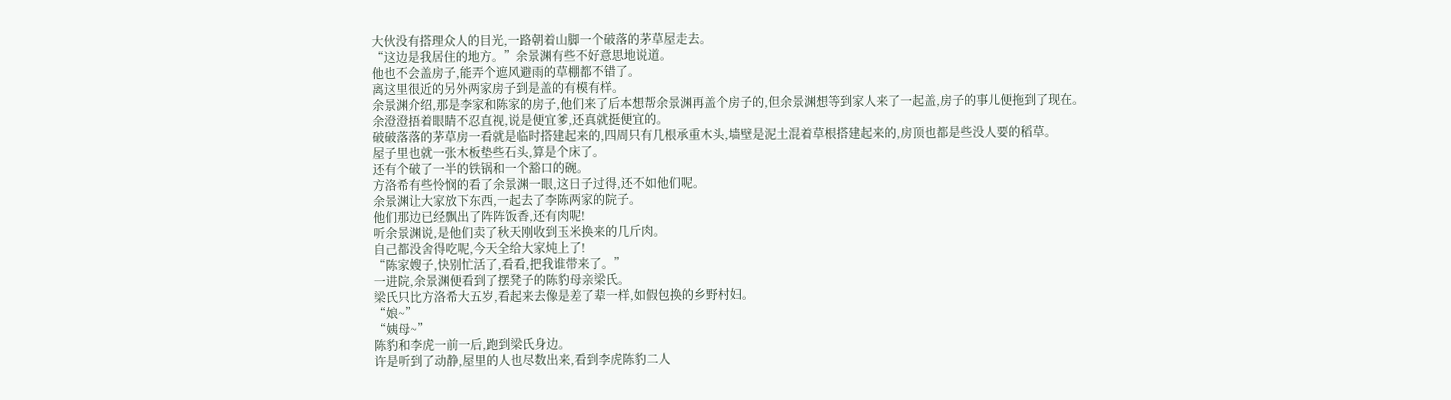大伙没有搭理众人的目光,一路朝着山脚一个破落的茅草屋走去。
“这边是我居住的地方。”余景渊有些不好意思地说道。
他也不会盖房子,能弄个遮风避雨的草棚都不错了。
离这里很近的另外两家房子到是盖的有模有样。
余景渊介绍,那是李家和陈家的房子,他们来了后本想帮余景渊再盖个房子的,但余景渊想等到家人来了一起盖,房子的事儿便拖到了现在。
余澄澄捂着眼睛不忍直视,说是便宜爹,还真就挺便宜的。
破破落落的茅草房一看就是临时搭建起来的,四周只有几根承重木头,墙壁是泥土混着草根搭建起来的,房顶也都是些没人要的稻草。
屋子里也就一张木板垫些石头,算是个床了。
还有个破了一半的铁锅和一个豁口的碗。
方洛希有些怜悯的看了余景渊一眼,这日子过得,还不如他们呢。
余景渊让大家放下东西,一起去了李陈两家的院子。
他们那边已经飘出了阵阵饭香,还有肉呢!
听余景渊说,是他们卖了秋天刚收到玉米换来的几斤肉。
自己都没舍得吃呢,今天全给大家炖上了!
“陈家嫂子,快别忙活了,看看,把我谁带来了。”
一进院,余景渊便看到了摆凳子的陈豹母亲梁氏。
梁氏只比方洛希大五岁,看起来去像是差了辈一样,如假包换的乡野村妇。
“娘~”
“姨母~”
陈豹和李虎一前一后,跑到梁氏身边。
许是听到了动静,屋里的人也尽数出来,看到李虎陈豹二人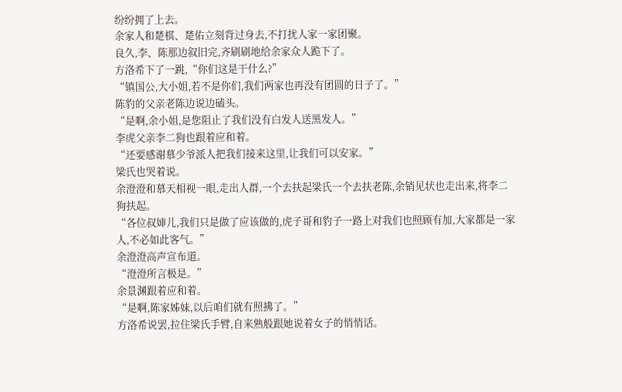纷纷拥了上去。
余家人和楚棋、楚佑立刻背过身去,不打扰人家一家团聚。
良久,李、陈那边叙旧完,齐刷刷地给余家众人跪下了。
方洛希下了一跳,“你们这是干什么?”
“镇国公,大小姐,若不是你们,我们两家也再没有团圆的日子了。”
陈豹的父亲老陈边说边磕头。
“是啊,余小姐,是您阻止了我们没有白发人送黑发人。”
李虎父亲李二狗也跟着应和着。
“还要感谢慕少爷派人把我们接来这里,让我们可以安家。”
梁氏也哭着说。
余澄澄和慕天相视一眼,走出人群,一个去扶起梁氏一个去扶老陈,余销见状也走出来,将李二狗扶起。
“各位叔婶儿,我们只是做了应该做的,虎子哥和豹子一路上对我们也照顾有加,大家都是一家人,不必如此客气。”
余澄澄高声宣布道。
“澄澄所言极是。”
余景渊跟着应和着。
“是啊,陈家姊妹,以后咱们就有照拂了。”
方洛希说罢,拉住梁氏手臂,自来熟般跟她说着女子的悄悄话。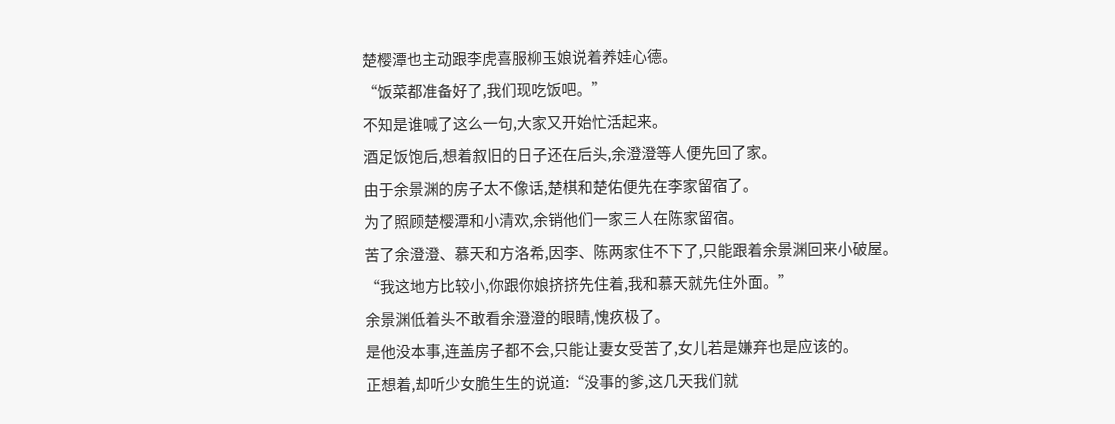楚樱潭也主动跟李虎喜服柳玉娘说着养娃心德。
“饭菜都准备好了,我们现吃饭吧。”
不知是谁喊了这么一句,大家又开始忙活起来。
酒足饭饱后,想着叙旧的日子还在后头,余澄澄等人便先回了家。
由于余景渊的房子太不像话,楚棋和楚佑便先在李家留宿了。
为了照顾楚樱潭和小清欢,余销他们一家三人在陈家留宿。
苦了余澄澄、慕天和方洛希,因李、陈两家住不下了,只能跟着余景渊回来小破屋。
“我这地方比较小,你跟你娘挤挤先住着,我和慕天就先住外面。”
余景渊低着头不敢看余澄澄的眼睛,愧疚极了。
是他没本事,连盖房子都不会,只能让妻女受苦了,女儿若是嫌弃也是应该的。
正想着,却听少女脆生生的说道:“没事的爹,这几天我们就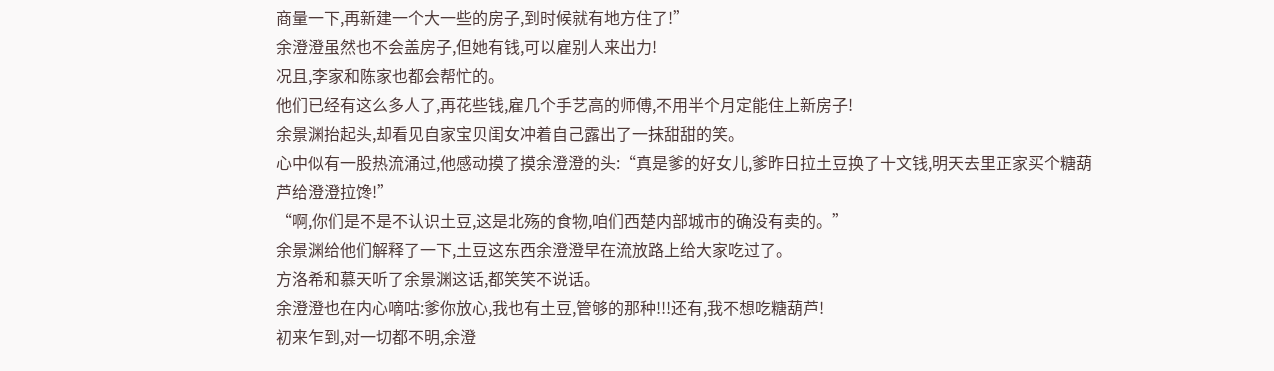商量一下,再新建一个大一些的房子,到时候就有地方住了!”
余澄澄虽然也不会盖房子,但她有钱,可以雇别人来出力!
况且,李家和陈家也都会帮忙的。
他们已经有这么多人了,再花些钱,雇几个手艺高的师傅,不用半个月定能住上新房子!
余景渊抬起头,却看见自家宝贝闺女冲着自己露出了一抹甜甜的笑。
心中似有一股热流涌过,他感动摸了摸余澄澄的头:“真是爹的好女儿,爹昨日拉土豆换了十文钱,明天去里正家买个糖葫芦给澄澄拉馋!”
“啊,你们是不是不认识土豆,这是北殇的食物,咱们西楚内部城市的确没有卖的。”
余景渊给他们解释了一下,土豆这东西余澄澄早在流放路上给大家吃过了。
方洛希和慕天听了余景渊这话,都笑笑不说话。
余澄澄也在内心嘀咕:爹你放心,我也有土豆,管够的那种!!!还有,我不想吃糖葫芦!
初来乍到,对一切都不明,余澄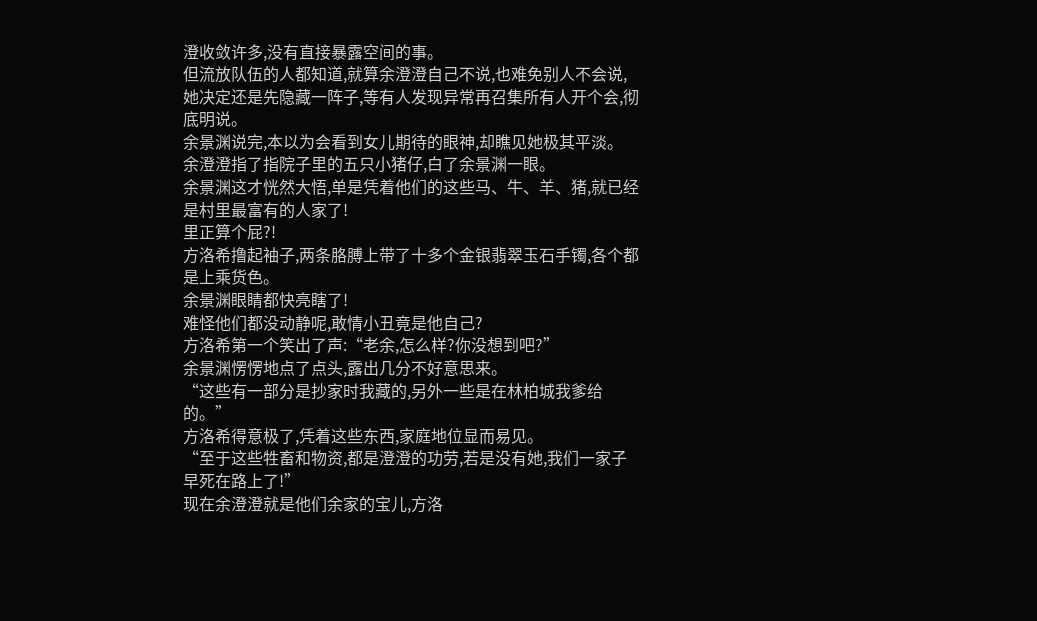澄收敛许多,没有直接暴露空间的事。
但流放队伍的人都知道,就算余澄澄自己不说,也难免别人不会说,她决定还是先隐藏一阵子,等有人发现异常再召集所有人开个会,彻底明说。
余景渊说完,本以为会看到女儿期待的眼神,却瞧见她极其平淡。
余澄澄指了指院子里的五只小猪仔,白了余景渊一眼。
余景渊这才恍然大悟,单是凭着他们的这些马、牛、羊、猪,就已经是村里最富有的人家了!
里正算个屁?!
方洛希撸起袖子,两条胳膊上带了十多个金银翡翠玉石手镯,各个都是上乘货色。
余景渊眼睛都快亮瞎了!
难怪他们都没动静呢,敢情小丑竟是他自己?
方洛希第一个笑出了声:“老余,怎么样?你没想到吧?”
余景渊愣愣地点了点头,露出几分不好意思来。
“这些有一部分是抄家时我藏的,另外一些是在林柏城我爹给的。”
方洛希得意极了,凭着这些东西,家庭地位显而易见。
“至于这些牲畜和物资,都是澄澄的功劳,若是没有她,我们一家子早死在路上了!”
现在余澄澄就是他们余家的宝儿,方洛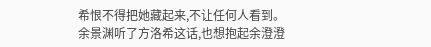希恨不得把她藏起来,不让任何人看到。
余景渊听了方洛希这话,也想抱起余澄澄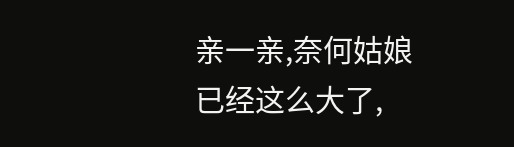亲一亲,奈何姑娘已经这么大了,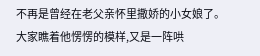不再是曾经在老父亲怀里撒娇的小女娘了。
大家瞧着他愣愣的模样,又是一阵哄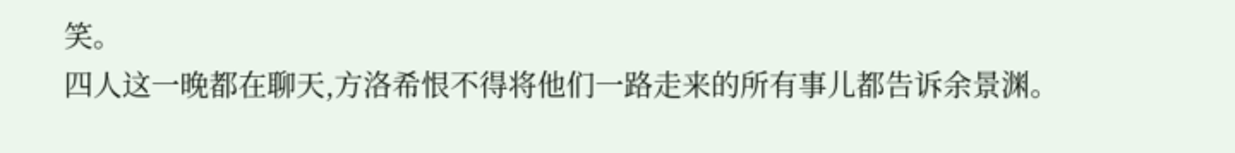笑。
四人这一晚都在聊天,方洛希恨不得将他们一路走来的所有事儿都告诉余景渊。